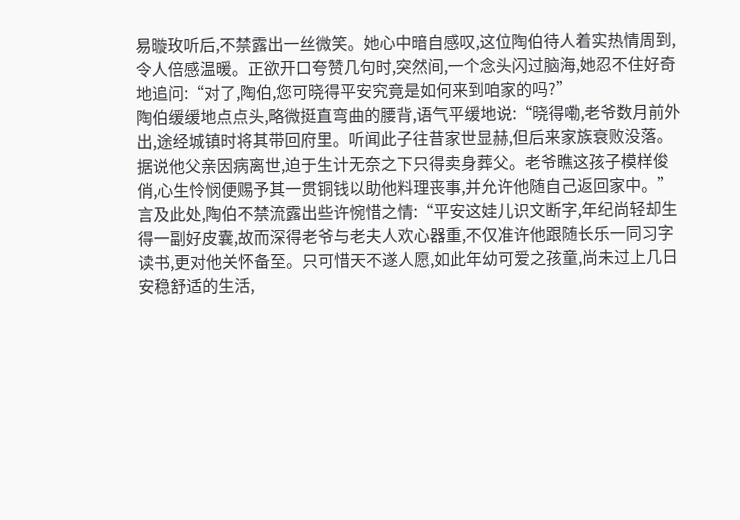易暶玫听后,不禁露出一丝微笑。她心中暗自感叹,这位陶伯待人着实热情周到,令人倍感温暖。正欲开口夸赞几句时,突然间,一个念头闪过脑海,她忍不住好奇地追问:“对了,陶伯,您可晓得平安究竟是如何来到咱家的吗?”
陶伯缓缓地点点头,略微挺直弯曲的腰背,语气平缓地说:“晓得嘞,老爷数月前外出,途经城镇时将其带回府里。听闻此子往昔家世显赫,但后来家族衰败没落。据说他父亲因病离世,迫于生计无奈之下只得卖身葬父。老爷瞧这孩子模样俊俏,心生怜悯便赐予其一贯铜钱以助他料理丧事,并允许他随自己返回家中。”
言及此处,陶伯不禁流露出些许惋惜之情:“平安这娃儿识文断字,年纪尚轻却生得一副好皮囊,故而深得老爷与老夫人欢心器重,不仅准许他跟随长乐一同习字读书,更对他关怀备至。只可惜天不遂人愿,如此年幼可爱之孩童,尚未过上几日安稳舒适的生活,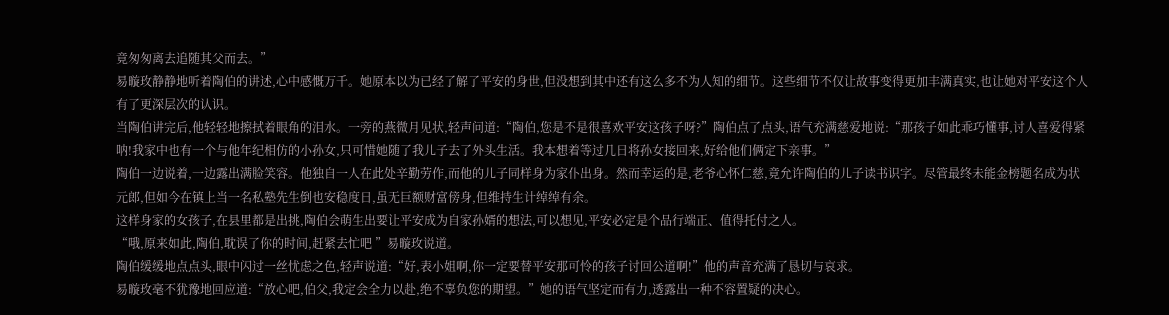竟匆匆离去追随其父而去。”
易暶玫静静地听着陶伯的讲述,心中感慨万千。她原本以为已经了解了平安的身世,但没想到其中还有这么多不为人知的细节。这些细节不仅让故事变得更加丰满真实,也让她对平安这个人有了更深层次的认识。
当陶伯讲完后,他轻轻地擦拭着眼角的泪水。一旁的燕微月见状,轻声问道:“陶伯,您是不是很喜欢平安这孩子呀?”陶伯点了点头,语气充满慈爱地说:“那孩子如此乖巧懂事,讨人喜爱得紧呐!我家中也有一个与他年纪相仿的小孙女,只可惜她随了我儿子去了外头生活。我本想着等过几日将孙女接回来,好给他们俩定下亲事。”
陶伯一边说着,一边露出满脸笑容。他独自一人在此处辛勤劳作,而他的儿子同样身为家仆出身。然而幸运的是,老爷心怀仁慈,竟允许陶伯的儿子读书识字。尽管最终未能金榜题名成为状元郎,但如今在镇上当一名私塾先生倒也安稳度日,虽无巨额财富傍身,但维持生计绰绰有余。
这样身家的女孩子,在县里都是出挑,陶伯会萌生出要让平安成为自家孙婿的想法,可以想见,平安必定是个品行端正、值得托付之人。
“哦,原来如此,陶伯,耽误了你的时间,赶紧去忙吧 ”易暶玫说道。
陶伯缓缓地点点头,眼中闪过一丝忧虑之色,轻声说道:“好,表小姐啊,你一定要替平安那可怜的孩子讨回公道啊!”他的声音充满了恳切与哀求。
易暶玫毫不犹豫地回应道:“放心吧,伯父,我定会全力以赴,绝不辜负您的期望。”她的语气坚定而有力,透露出一种不容置疑的决心。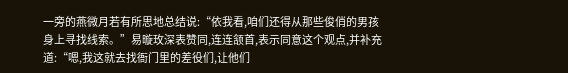一旁的燕微月若有所思地总结说:“依我看,咱们还得从那些俊俏的男孩身上寻找线索。”易暶玫深表赞同,连连颔首,表示同意这个观点,并补充道:“嗯,我这就去找衙门里的差役们,让他们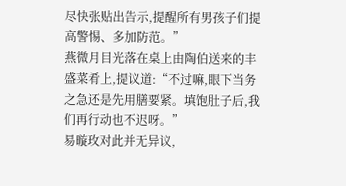尽快张贴出告示,提醒所有男孩子们提高警惕、多加防范。”
燕微月目光落在桌上由陶伯送来的丰盛菜肴上,提议道:“不过嘛,眼下当务之急还是先用膳要紧。填饱肚子后,我们再行动也不迟呀。”
易暶玫对此并无异议,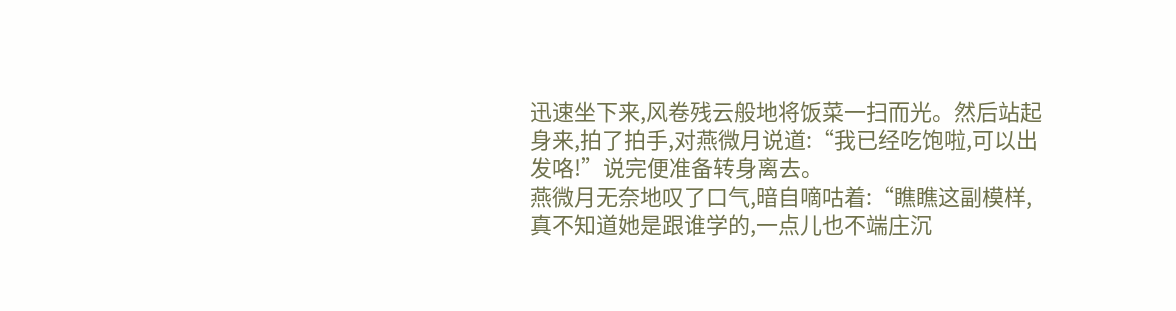迅速坐下来,风卷残云般地将饭菜一扫而光。然后站起身来,拍了拍手,对燕微月说道:“我已经吃饱啦,可以出发咯!”说完便准备转身离去。
燕微月无奈地叹了口气,暗自嘀咕着:“瞧瞧这副模样,真不知道她是跟谁学的,一点儿也不端庄沉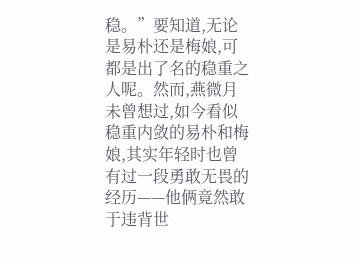稳。”要知道,无论是易朴还是梅娘,可都是出了名的稳重之人呢。然而,燕微月未曾想过,如今看似稳重内敛的易朴和梅娘,其实年轻时也曾有过一段勇敢无畏的经历——他俩竟然敢于违背世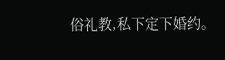俗礼教,私下定下婚约。